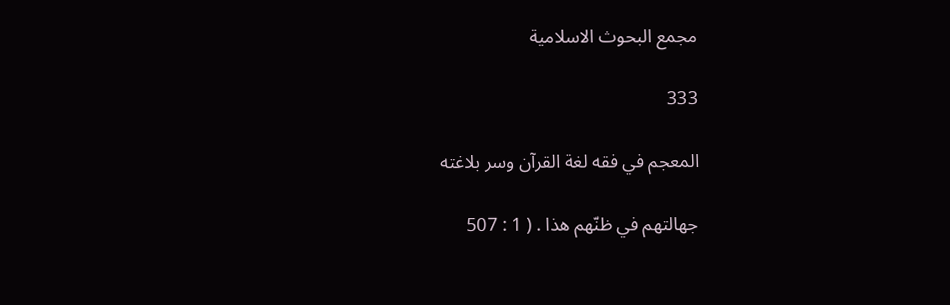مجمع البحوث الاسلامية

333

المعجم في فقه لغة القرآن وسر بلاغته

جهالتهم في ظنّهم هذا . ( 1 : 507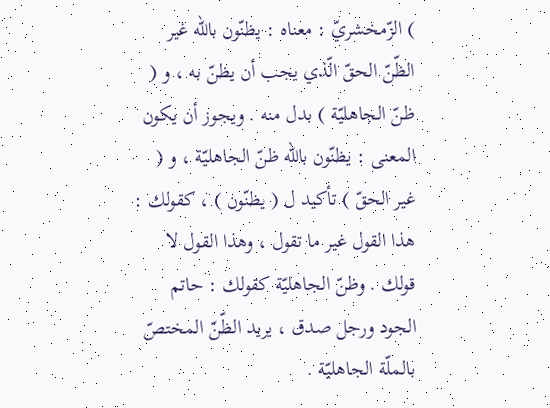) الزّمخشريّ : معناه : يظنّون باللّه غير الظّنّ الحقّ الّذي يجب أن يظنّ به ، و ( ظنّ الجاهليّة ) بدل منه . ويجوز أن يكون المعنى : يظنّون باللّه ظنّ الجاهليّة ، و ( غير الحقّ ) تأكيد ل ( يظنّون ) ، كقولك : هذا القول غير ما تقول ، وهذا القول لا قولك . وظنّ الجاهليّة كقولك : حاتم الجود ورجل صدق ، يريد الظّنّ المختصّ بالملّة الجاهليّة .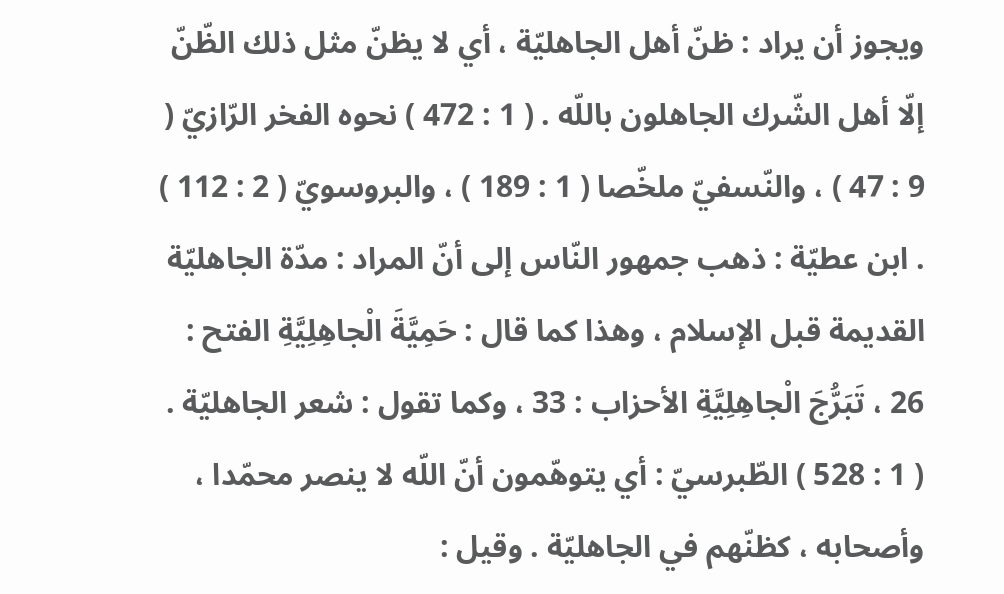ويجوز أن يراد : ظنّ أهل الجاهليّة ، أي لا يظنّ مثل ذلك الظّنّ إلّا أهل الشّرك الجاهلون باللّه . ( 1 : 472 ) نحوه الفخر الرّازيّ ( 9 : 47 ) ، والنّسفيّ ملخّصا ( 1 : 189 ) ، والبروسويّ ( 2 : 112 ) . ابن عطيّة : ذهب جمهور النّاس إلى أنّ المراد : مدّة الجاهليّة القديمة قبل الإسلام ، وهذا كما قال : حَمِيَّةَ الْجاهِلِيَّةِ الفتح : 26 ، تَبَرُّجَ الْجاهِلِيَّةِ الأحزاب : 33 ، وكما تقول : شعر الجاهليّة . ( 1 : 528 ) الطّبرسيّ : أي يتوهّمون أنّ اللّه لا ينصر محمّدا ، وأصحابه ، كظنّهم في الجاهليّة . وقيل :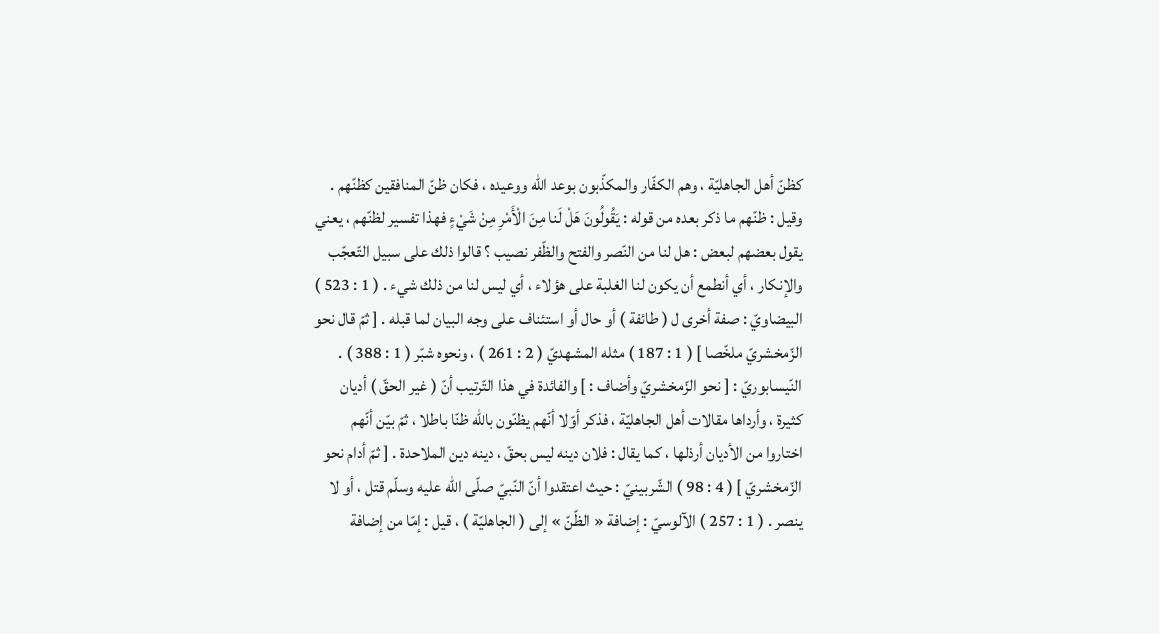كظنّ أهل الجاهليّة ، وهم الكفّار والمكذّبون بوعد اللّه ووعيده ، فكان ظنّ المنافقين كظنّهم . وقيل : ظنّهم ما ذكر بعده من قوله : يَقُولُونَ هَلْ لَنا مِنَ الْأَمْرِ مِنْ شَيْءٍ فهذا تفسير لظنّهم ، يعني يقول بعضهم لبعض : هل لنا من النّصر والفتح والظّفر نصيب ؟ قالوا ذلك على سبيل التّعجّب والإنكار ، أي أنطمع أن يكون لنا الغلبة على هؤلاء ، أي ليس لنا من ذلك شيء . ( 1 : 523 ) البيضاويّ : صفة أخرى ل ( طائفة ) أو حال أو استئناف على وجه البيان لما قبله . [ ثمّ قال نحو الزّمخشريّ ملخّصا ] ( 1 : 187 ) مثله المشهديّ ( 2 : 261 ) ، ونحوه شبّر ( 1 : 388 ) . النّيسابوريّ : [ نحو الزّمخشريّ وأضاف : ] والفائدة في هذا التّرتيب أنّ ( غير الحقّ ) أديان كثيرة ، وأرداها مقالات أهل الجاهليّة ، فذكر أوّلا أنّهم يظنّون باللّه ظنّا باطلا ، ثمّ بيّن أنّهم اختاروا من الأديان أرذلها ، كما يقال : فلان دينه ليس بحقّ ، دينه دين الملاحدة . [ ثمّ أدام نحو الزّمخشريّ ] ( 4 : 98 ) الشّربينيّ : حيث اعتقدوا أنّ النّبيّ صلّى اللّه عليه وسلّم قتل ، أو لا ينصر . ( 1 : 257 ) الآلوسيّ : إضافة « الظّنّ » إلى ( الجاهليّة ) ، قيل : إمّا من إضافة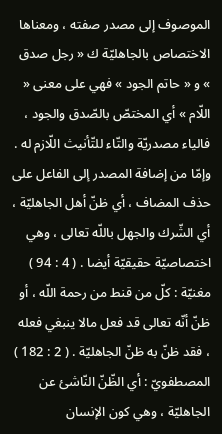الموصوف إلى مصدر صفته ، ومعناها الاختصاص بالجاهليّة ك « رجل صدق » و « حاتم الجود » فهي على معنى « اللّام » أي المختصّ بالصّدق والجود ، فالياء مصدريّة والتّاء للتّأنيث اللّازم له . وإمّا من إضافة المصدر إلى الفاعل على حذف المضاف ، أي ظنّ أهل الجاهليّة ، أي الشّرك والجهل باللّه تعالى ، وهي اختصاصيّة حقيقيّة أيضا . ( 4 : 94 ) مغنيّة : كلّ من قنط من رحمة اللّه ، أو ظنّ أنّه تعالى قد فعل مالا ينبغي فعله ، فقد ظنّ به ظنّ الجاهليّة . ( 2 : 182 ) المصطفويّ : أي الظّنّ النّاشئ عن الجاهليّة ، وهي كون الإنسان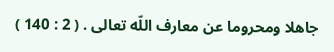جاهلا ومحروما عن معارف اللّه تعالى . ( 2 : 140 )